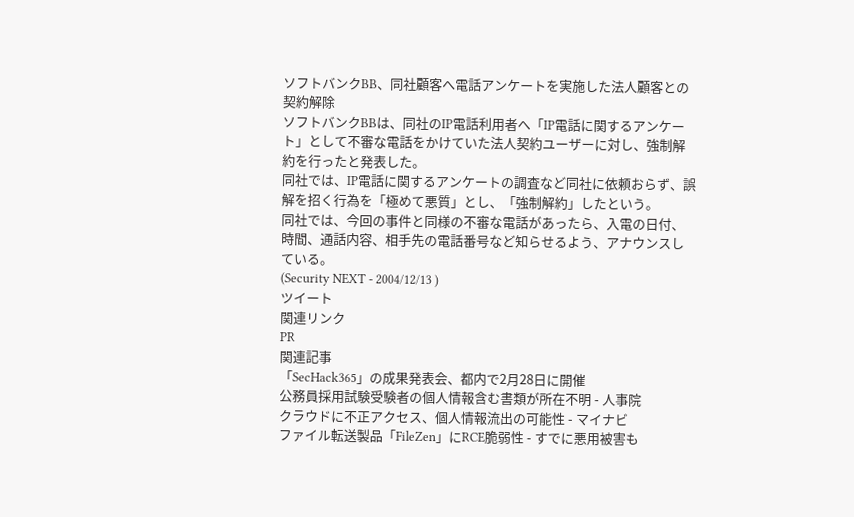ソフトバンクBB、同社顧客へ電話アンケートを実施した法人顧客との契約解除
ソフトバンクBBは、同社のIP電話利用者へ「IP電話に関するアンケート」として不審な電話をかけていた法人契約ユーザーに対し、強制解約を行ったと発表した。
同社では、IP電話に関するアンケートの調査など同社に依頼おらず、誤解を招く行為を「極めて悪質」とし、「強制解約」したという。
同社では、今回の事件と同様の不審な電話があったら、入電の日付、時間、通話内容、相手先の電話番号など知らせるよう、アナウンスしている。
(Security NEXT - 2004/12/13 )
ツイート
関連リンク
PR
関連記事
「SecHack365」の成果発表会、都内で2月28日に開催
公務員採用試験受験者の個人情報含む書類が所在不明 - 人事院
クラウドに不正アクセス、個人情報流出の可能性 - マイナビ
ファイル転送製品「FileZen」にRCE脆弱性 - すでに悪用被害も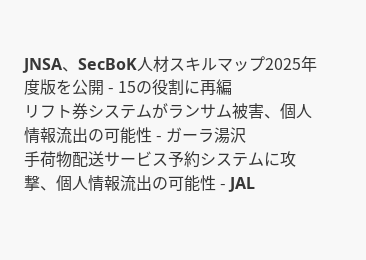JNSA、SecBoK人材スキルマップ2025年度版を公開 - 15の役割に再編
リフト券システムがランサム被害、個人情報流出の可能性 - ガーラ湯沢
手荷物配送サービス予約システムに攻撃、個人情報流出の可能性 - JAL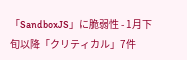「SandboxJS」に脆弱性 - 1月下旬以降「クリティカル」7件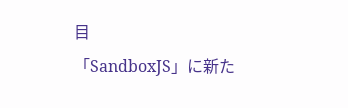目
「SandboxJS」に新た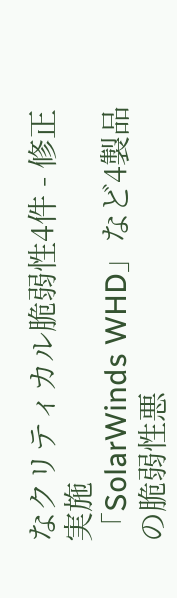なクリティカル脆弱性4件 - 修正実施
「SolarWinds WHD」など4製品の脆弱性悪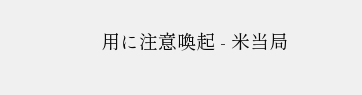用に注意喚起 - 米当局